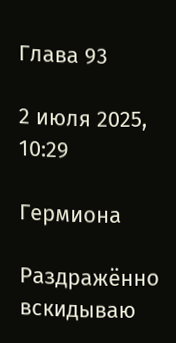Глава 93

2 июля 2025, 10:29

Гермиона

Раздражённо вскидываю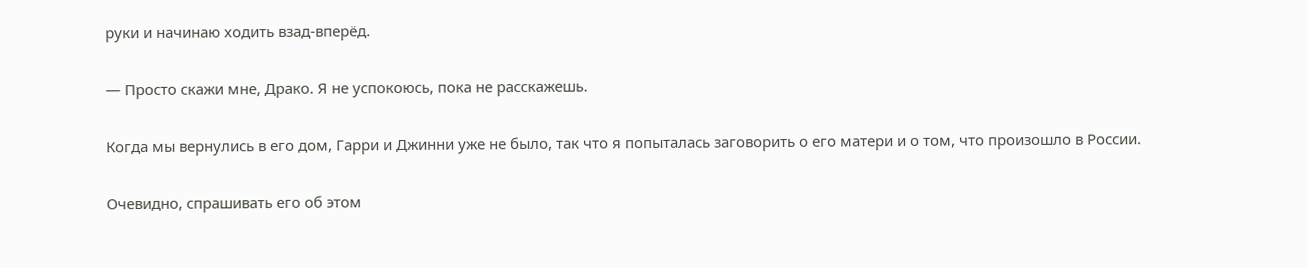руки и начинаю ходить взад-вперёд.

— Просто скажи мне, Драко. Я не успокоюсь, пока не расскажешь.

Когда мы вернулись в его дом, Гарри и Джинни уже не было, так что я попыталась заговорить о его матери и о том, что произошло в России.

Очевидно, спрашивать его об этом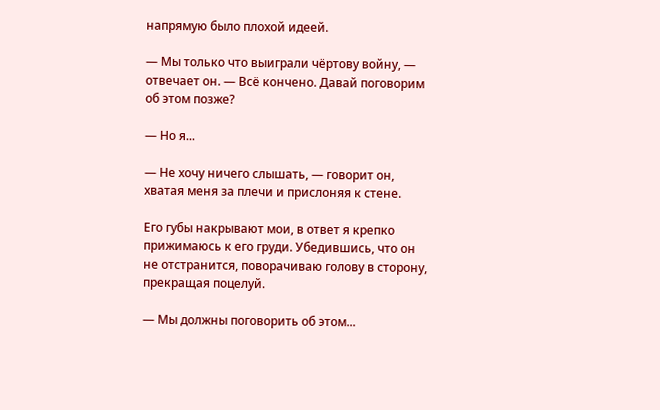напрямую было плохой идеей.

— Мы только что выиграли чёртову войну, — отвечает он. — Всё кончено. Давай поговорим об этом позже?

— Но я...

— Не хочу ничего слышать, — говорит он, хватая меня за плечи и прислоняя к стене.

Его губы накрывают мои, в ответ я крепко прижимаюсь к его груди. Убедившись, что он не отстранится, поворачиваю голову в сторону, прекращая поцелуй.

— Мы должны поговорить об этом...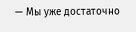— Мы уже достаточно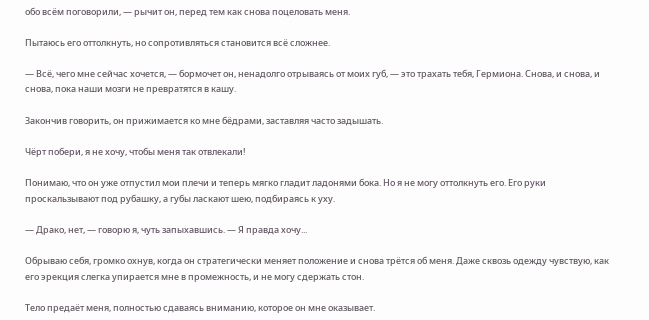обо всём поговорили, — рычит он, перед тем как снова поцеловать меня.

Пытаюсь его оттолкнуть, но сопротивляться становится всё сложнее.

— Всё, чего мне сейчас хочется, — бормочет он, ненадолго отрываясь от моих губ, — это трахать тебя, Гермиона. Снова, и снова, и снова, пока наши мозги не превратятся в кашу.

Закончив говорить, он прижимается ко мне бёдрами, заставляя часто задышать.

Чёрт побери, я не хочу, чтобы меня так отвлекали!

Понимаю, что он уже отпустил мои плечи и теперь мягко гладит ладонями бока. Но я не могу оттолкнуть его. Его руки проскальзывают под рубашку, а губы ласкают шею, подбираясь к уху.

— Драко, нет, — говорю я, чуть запыхавшись. — Я правда хочу...

Обрываю себя, громко охнув, когда он стратегически меняет положение и снова трётся об меня. Даже сквозь одежду чувствую, как его эрекция слегка упирается мне в промежность, и не могу сдержать стон.

Тело предаёт меня, полностью сдаваясь вниманию, которое он мне оказывает.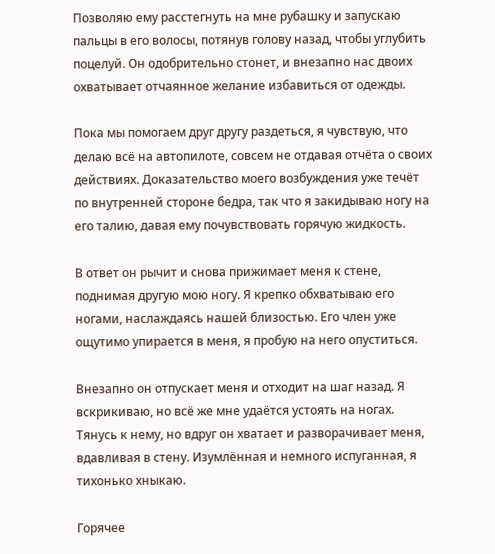Позволяю ему расстегнуть на мне рубашку и запускаю пальцы в его волосы, потянув голову назад, чтобы углубить поцелуй. Он одобрительно стонет, и внезапно нас двоих охватывает отчаянное желание избавиться от одежды.

Пока мы помогаем друг другу раздеться, я чувствую, что делаю всё на автопилоте, совсем не отдавая отчёта о своих действиях. Доказательство моего возбуждения уже течёт по внутренней стороне бедра, так что я закидываю ногу на его талию, давая ему почувствовать горячую жидкость.

В ответ он рычит и снова прижимает меня к стене, поднимая другую мою ногу. Я крепко обхватываю его ногами, наслаждаясь нашей близостью. Его член уже ощутимо упирается в меня, я пробую на него опуститься.

Внезапно он отпускает меня и отходит на шаг назад. Я вскрикиваю, но всё же мне удаётся устоять на ногах. Тянусь к нему, но вдруг он хватает и разворачивает меня, вдавливая в стену. Изумлённая и немного испуганная, я тихонько хныкаю.

Горячее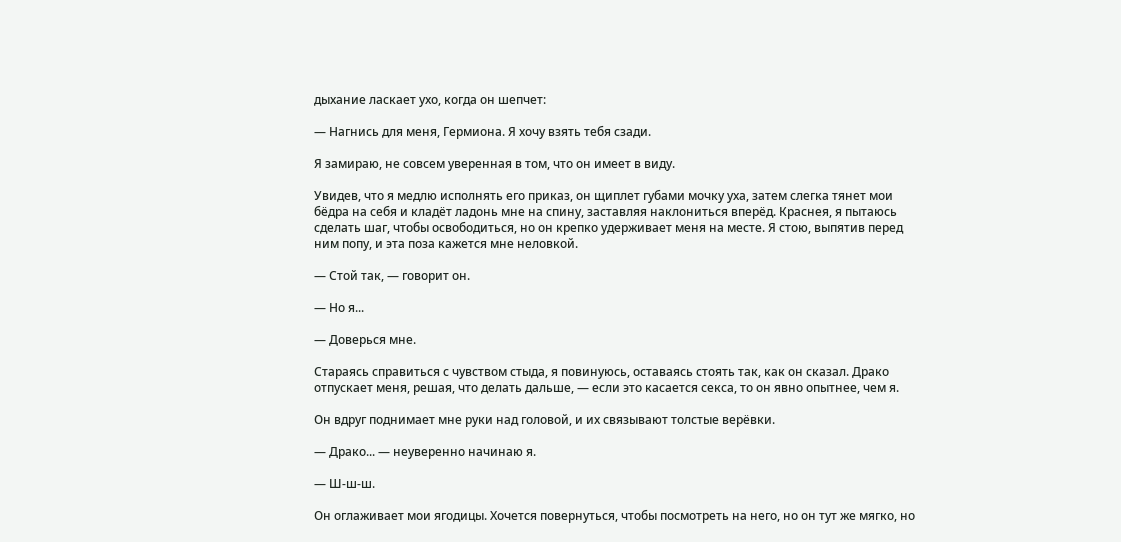дыхание ласкает ухо, когда он шепчет:

— Нагнись для меня, Гермиона. Я хочу взять тебя сзади.

Я замираю, не совсем уверенная в том, что он имеет в виду.

Увидев, что я медлю исполнять его приказ, он щиплет губами мочку уха, затем слегка тянет мои бёдра на себя и кладёт ладонь мне на спину, заставляя наклониться вперёд. Краснея, я пытаюсь сделать шаг, чтобы освободиться, но он крепко удерживает меня на месте. Я стою, выпятив перед ним попу, и эта поза кажется мне неловкой.

— Стой так, — говорит он.

— Но я...

— Доверься мне.

Стараясь справиться с чувством стыда, я повинуюсь, оставаясь стоять так, как он сказал. Драко отпускает меня, решая, что делать дальше, — если это касается секса, то он явно опытнее, чем я.

Он вдруг поднимает мне руки над головой, и их связывают толстые верёвки.

— Драко... — неуверенно начинаю я.

— Ш-ш-ш.

Он оглаживает мои ягодицы. Хочется повернуться, чтобы посмотреть на него, но он тут же мягко, но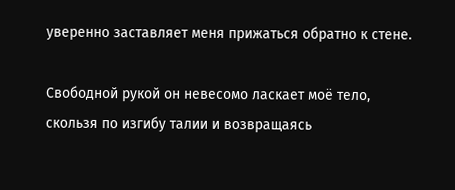уверенно заставляет меня прижаться обратно к стене.

Свободной рукой он невесомо ласкает моё тело, скользя по изгибу талии и возвращаясь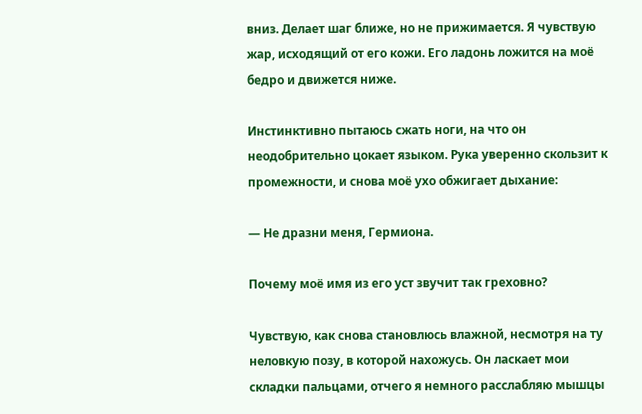вниз. Делает шаг ближе, но не прижимается. Я чувствую жар, исходящий от его кожи. Его ладонь ложится на моё бедро и движется ниже.

Инстинктивно пытаюсь сжать ноги, на что он неодобрительно цокает языком. Рука уверенно скользит к промежности, и снова моё ухо обжигает дыхание:

— Не дразни меня, Гермиона.

Почему моё имя из его уст звучит так греховно?

Чувствую, как снова становлюсь влажной, несмотря на ту неловкую позу, в которой нахожусь. Он ласкает мои складки пальцами, отчего я немного расслабляю мышцы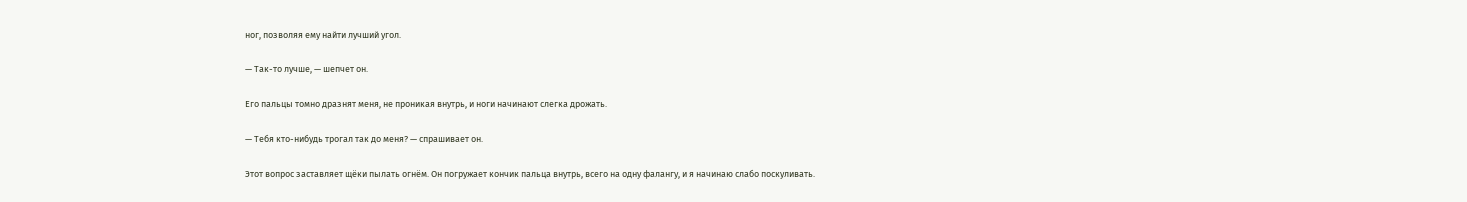ног, позволяя ему найти лучший угол.

— Так-то лучше, — шепчет он.

Его пальцы томно дразнят меня, не проникая внутрь, и ноги начинают слегка дрожать.

— Тебя кто-нибудь трогал так до меня? — спрашивает он.

Этот вопрос заставляет щёки пылать огнём. Он погружает кончик пальца внутрь, всего на одну фалангу, и я начинаю слабо поскуливать.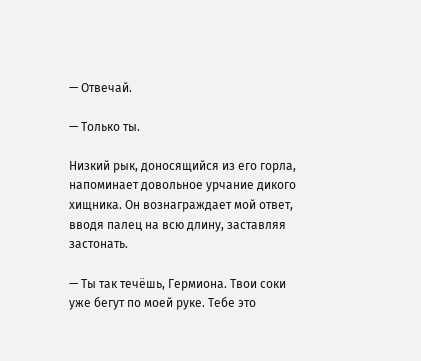— Отвечай.

— Только ты.

Низкий рык, доносящийся из его горла, напоминает довольное урчание дикого хищника. Он вознаграждает мой ответ, вводя палец на всю длину, заставляя застонать.

— Ты так течёшь, Гермиона. Твои соки уже бегут по моей руке. Тебе это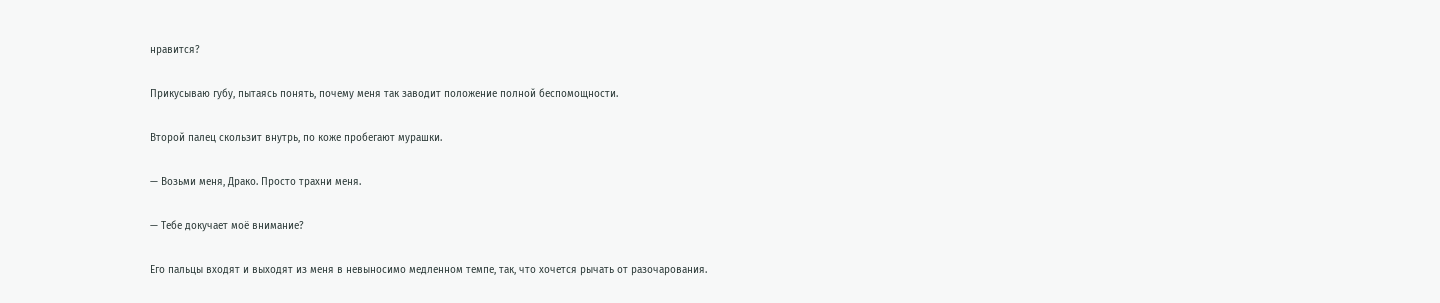нравится?

Прикусываю губу, пытаясь понять, почему меня так заводит положение полной беспомощности.

Второй палец скользит внутрь, по коже пробегают мурашки.

— Возьми меня, Драко. Просто трахни меня.

— Тебе докучает моё внимание?

Его пальцы входят и выходят из меня в невыносимо медленном темпе, так, что хочется рычать от разочарования.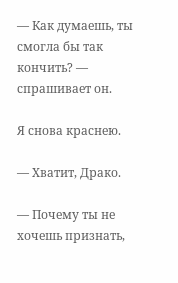— Как думаешь, ты смогла бы так кончить? — спрашивает он.

Я снова краснею.

— Хватит, Драко.

— Почему ты не хочешь признать,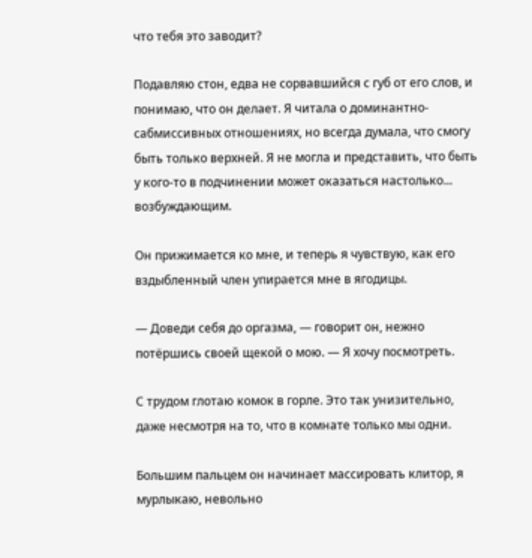что тебя это заводит?

Подавляю стон, едва не сорвавшийся с губ от его слов, и понимаю, что он делает. Я читала о доминантно-сабмиссивных отношениях, но всегда думала, что смогу быть только верхней. Я не могла и представить, что быть у кого-то в подчинении может оказаться настолько... возбуждающим.

Он прижимается ко мне, и теперь я чувствую, как его вздыбленный член упирается мне в ягодицы.

— Доведи себя до оргазма, — говорит он, нежно потёршись своей щекой о мою. — Я хочу посмотреть.

С трудом глотаю комок в горле. Это так унизительно, даже несмотря на то, что в комнате только мы одни.

Большим пальцем он начинает массировать клитор, я мурлыкаю, невольно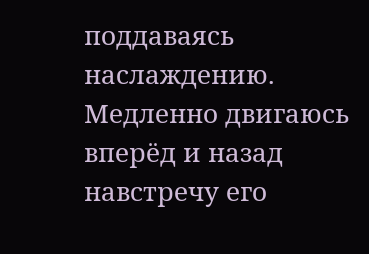поддаваясь наслаждению. Медленно двигаюсь вперёд и назад навстречу его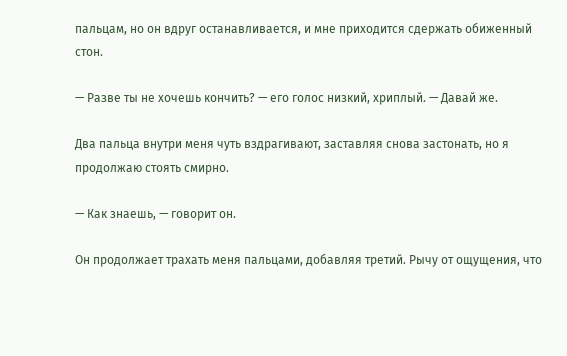пальцам, но он вдруг останавливается, и мне приходится сдержать обиженный стон.

— Разве ты не хочешь кончить? — его голос низкий, хриплый. — Давай же.

Два пальца внутри меня чуть вздрагивают, заставляя снова застонать, но я продолжаю стоять смирно.

— Как знаешь, — говорит он.

Он продолжает трахать меня пальцами, добавляя третий. Рычу от ощущения, что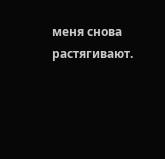меня снова растягивают.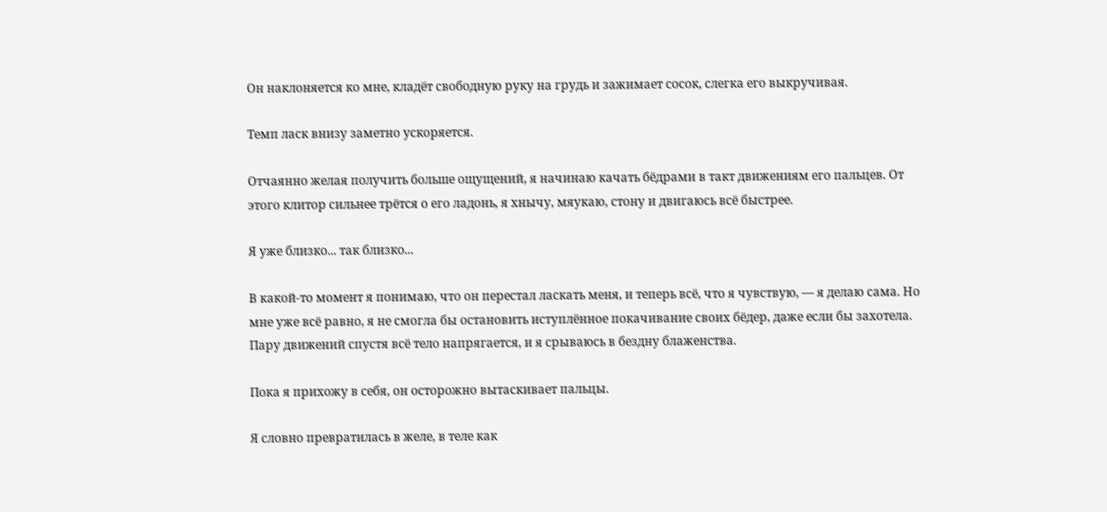Он наклоняется ко мне, кладёт свободную руку на грудь и зажимает сосок, слегка его выкручивая.

Темп ласк внизу заметно ускоряется.

Отчаянно желая получить больше ощущений, я начинаю качать бёдрами в такт движениям его пальцев. От этого клитор сильнее трётся о его ладонь, я хнычу, мяукаю, стону и двигаюсь всё быстрее.

Я уже близко... так близко...

В какой-то момент я понимаю, что он перестал ласкать меня, и теперь всё, что я чувствую, — я делаю сама. Но мне уже всё равно, я не смогла бы остановить иступлённое покачивание своих бёдер, даже если бы захотела. Пару движений спустя всё тело напрягается, и я срываюсь в бездну блаженства.

Пока я прихожу в себя, он осторожно вытаскивает пальцы.

Я словно превратилась в желе, в теле как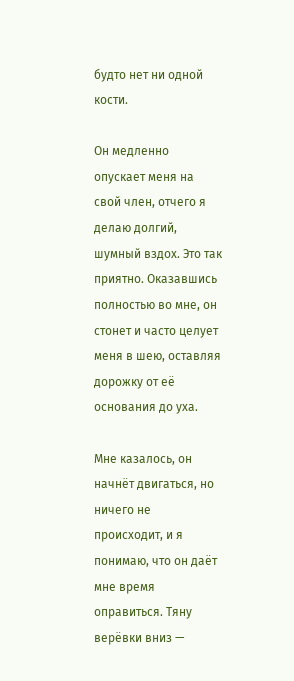будто нет ни одной кости.

Он медленно опускает меня на свой член, отчего я делаю долгий, шумный вздох. Это так приятно. Оказавшись полностью во мне, он стонет и часто целует меня в шею, оставляя дорожку от её основания до уха.

Мне казалось, он начнёт двигаться, но ничего не происходит, и я понимаю, что он даёт мне время оправиться. Тяну верёвки вниз —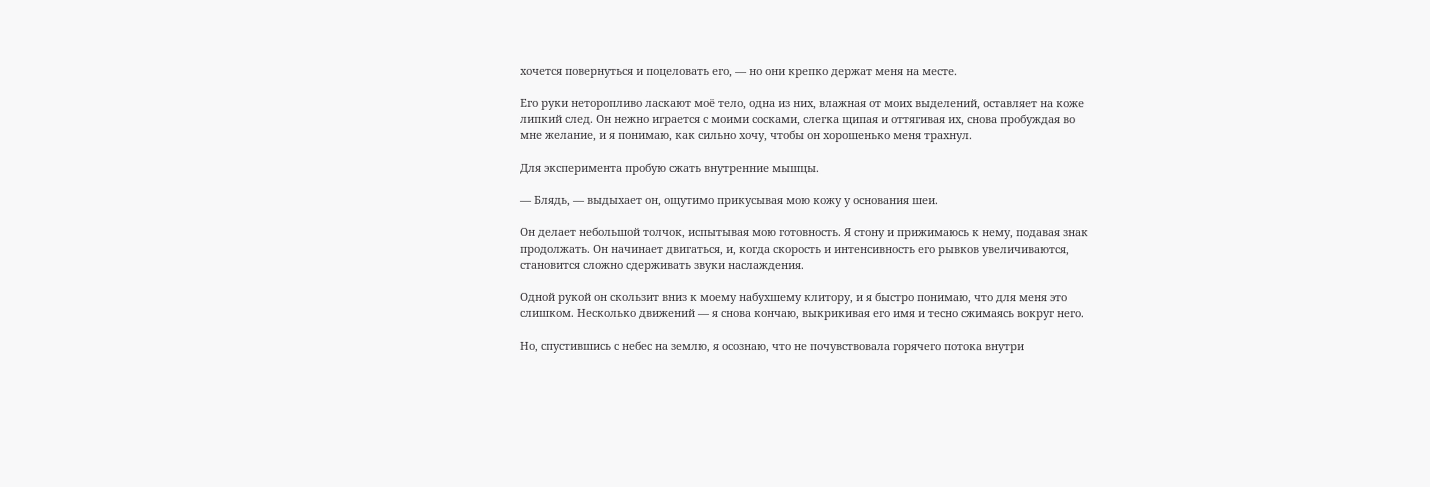хочется повернуться и поцеловать его, — но они крепко держат меня на месте.

Его руки неторопливо ласкают моё тело, одна из них, влажная от моих выделений, оставляет на коже липкий след. Он нежно играется с моими сосками, слегка щипая и оттягивая их, снова пробуждая во мне желание, и я понимаю, как сильно хочу, чтобы он хорошенько меня трахнул.

Для эксперимента пробую сжать внутренние мышцы.

— Блядь, — выдыхает он, ощутимо прикусывая мою кожу у основания шеи.

Он делает небольшой толчок, испытывая мою готовность. Я стону и прижимаюсь к нему, подавая знак продолжать. Он начинает двигаться, и, когда скорость и интенсивность его рывков увеличиваются, становится сложно сдерживать звуки наслаждения.

Одной рукой он скользит вниз к моему набухшему клитору, и я быстро понимаю, что для меня это слишком. Несколько движений — я снова кончаю, выкрикивая его имя и тесно сжимаясь вокруг него.

Но, спустившись с небес на землю, я осознаю, что не почувствовала горячего потока внутри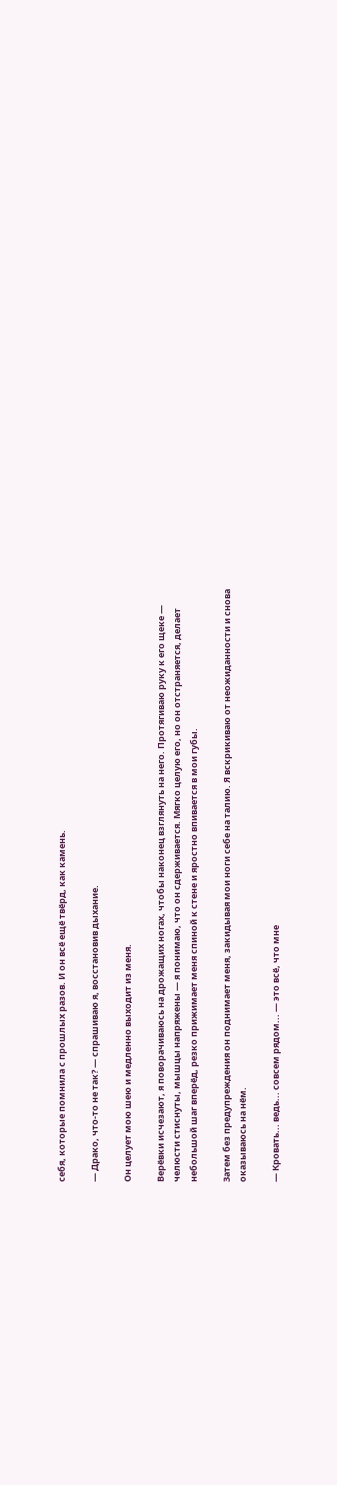себя, которые помнила с прошлых разов. И он всё ещё твёрд, как камень.

— Драко, что-то не так? — спрашиваю я, восстановив дыхание.

Он целует мою шею и медленно выходит из меня.

Верёвки исчезают, я поворачиваюсь на дрожащих ногах, чтобы наконец взглянуть на него. Протягиваю руку к его щеке — челюсти стиснуты, мышцы напряжены — я понимаю, что он сдерживается. Мягко целую его, но он отстраняется, делает небольшой шаг вперёд, резко прижимает меня спиной к стене и яростно впивается в мои губы.

Затем без предупреждения он поднимает меня, закидывая мои ноги себе на талию. Я вскрикиваю от неожиданности и снова оказываюсь на нём.

— Кровать... ведь... совсем рядом... — это всё, что мне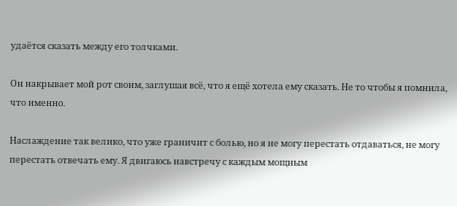удаётся сказать между его толчками.

Он накрывает мой рот своим, заглушая всё, что я ещё хотела ему сказать. Не то чтобы я помнила, что именно.

Наслаждение так велико, что уже граничит с болью, но я не могу перестать отдаваться, не могу перестать отвечать ему. Я двигаюсь навстречу с каждым мощным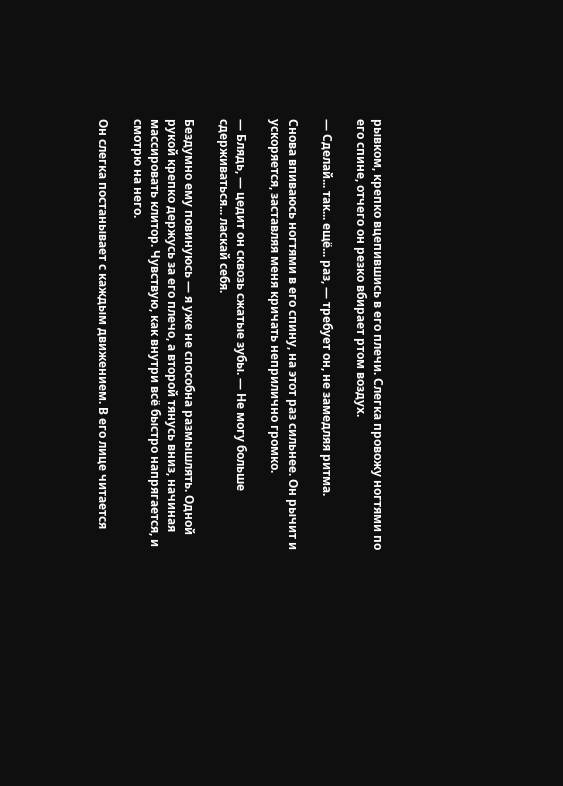рывком, крепко вцепившись в его плечи. Слегка провожу ногтями по его спине, отчего он резко вбирает ртом воздух.

— Сделай... так... ещё... раз, — требует он, не замедляя ритма.

Снова впиваюсь ногтями в его спину, на этот раз сильнее. Он рычит и ускоряется, заставляя меня кричать неприлично громко.

— Блядь, — цедит он сквозь сжатые зубы. — Не могу больше сдерживаться... ласкай себя.

Бездумно ему повинуюсь — я уже не способна размышлять. Одной рукой крепко держусь за его плечо, а второй тянусь вниз, начиная массировать клитор. Чувствую, как внутри всё быстро напрягается, и смотрю на него.

Он слегка постанывает с каждым движением. В его лице читается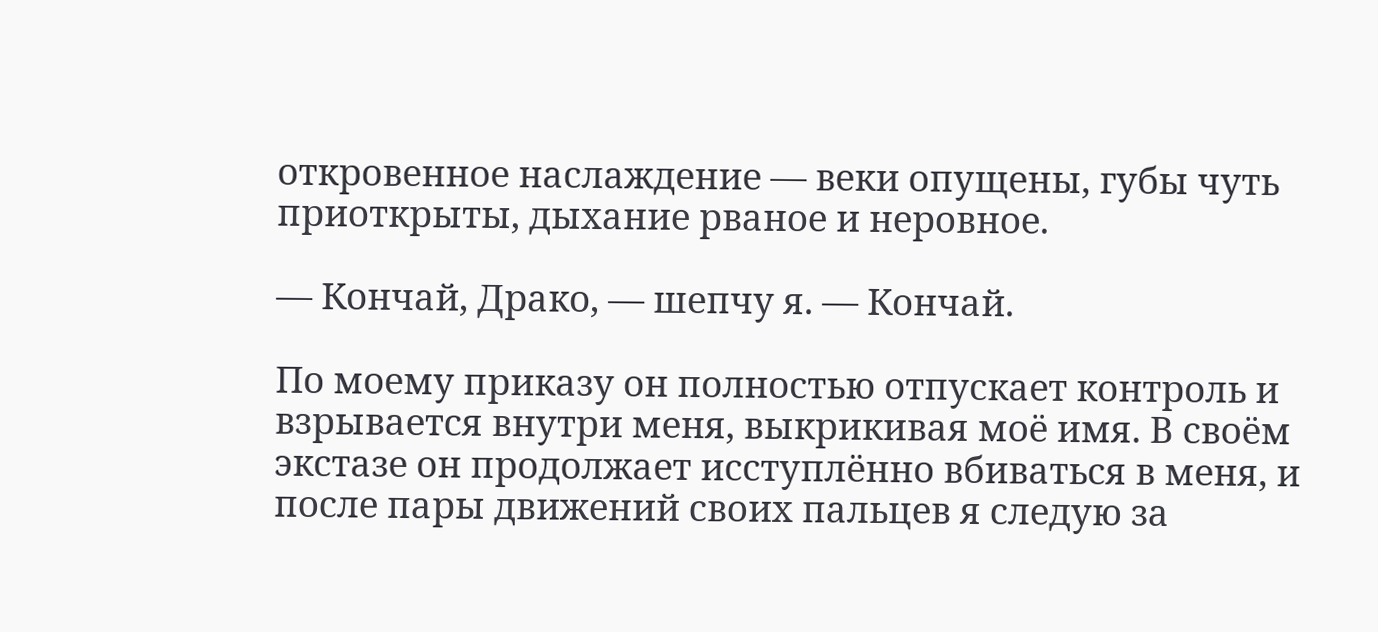откровенное наслаждение — веки опущены, губы чуть приоткрыты, дыхание рваное и неровное.

— Кончай, Драко, — шепчу я. — Кончай.

По моему приказу он полностью отпускает контроль и взрывается внутри меня, выкрикивая моё имя. В своём экстазе он продолжает исступлённо вбиваться в меня, и после пары движений своих пальцев я следую за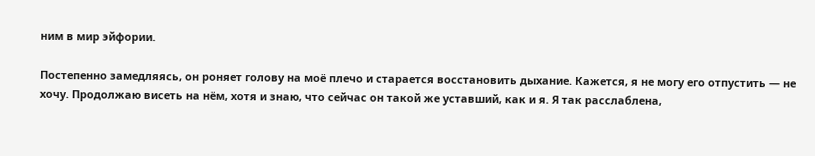ним в мир эйфории.

Постепенно замедляясь, он роняет голову на моё плечо и старается восстановить дыхание. Кажется, я не могу его отпустить — не хочу. Продолжаю висеть на нём, хотя и знаю, что сейчас он такой же уставший, как и я. Я так расслаблена,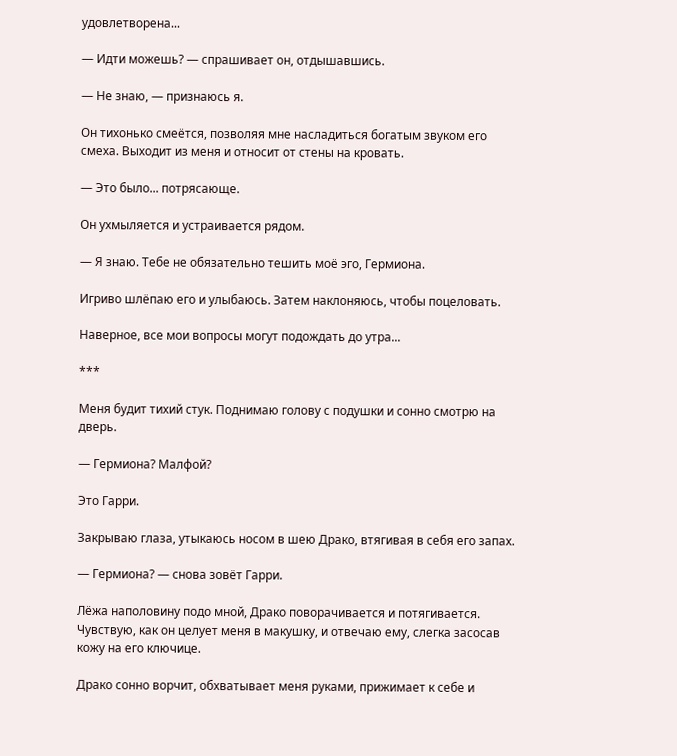удовлетворена...

— Идти можешь? — спрашивает он, отдышавшись.

— Не знаю, — признаюсь я.

Он тихонько смеётся, позволяя мне насладиться богатым звуком его смеха. Выходит из меня и относит от стены на кровать.

— Это было... потрясающе.

Он ухмыляется и устраивается рядом.

— Я знаю. Тебе не обязательно тешить моё эго, Гермиона.

Игриво шлёпаю его и улыбаюсь. Затем наклоняюсь, чтобы поцеловать.

Наверное, все мои вопросы могут подождать до утра...

***

Меня будит тихий стук. Поднимаю голову с подушки и сонно смотрю на дверь.

— Гермиона? Малфой?

Это Гарри.

Закрываю глаза, утыкаюсь носом в шею Драко, втягивая в себя его запах.

— Гермиона? — снова зовёт Гарри.

Лёжа наполовину подо мной, Драко поворачивается и потягивается. Чувствую, как он целует меня в макушку, и отвечаю ему, слегка засосав кожу на его ключице.

Драко сонно ворчит, обхватывает меня руками, прижимает к себе и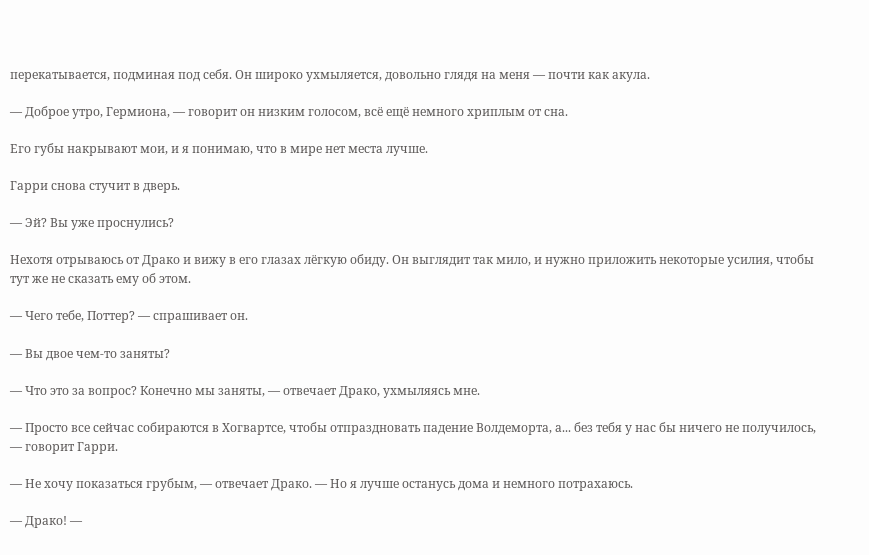перекатывается, подминая под себя. Он широко ухмыляется, довольно глядя на меня — почти как акула.

— Доброе утро, Гермиона, — говорит он низким голосом, всё ещё немного хриплым от сна.

Его губы накрывают мои, и я понимаю, что в мире нет места лучше.

Гарри снова стучит в дверь.

— Эй? Вы уже проснулись?

Нехотя отрываюсь от Драко и вижу в его глазах лёгкую обиду. Он выглядит так мило, и нужно приложить некоторые усилия, чтобы тут же не сказать ему об этом.

— Чего тебе, Поттер? — спрашивает он.

— Вы двое чем-то заняты?

— Что это за вопрос? Конечно мы заняты, — отвечает Драко, ухмыляясь мне.

— Просто все сейчас собираются в Хогвартсе, чтобы отпраздновать падение Волдеморта, а... без тебя у нас бы ничего не получилось, — говорит Гарри.

— Не хочу показаться грубым, — отвечает Драко. — Но я лучше останусь дома и немного потрахаюсь.

— Драко! —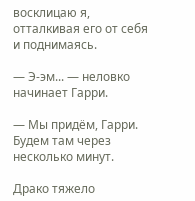восклицаю я, отталкивая его от себя и поднимаясь.

— Э-эм... — неловко начинает Гарри.

— Мы придём, Гарри. Будем там через несколько минут.

Драко тяжело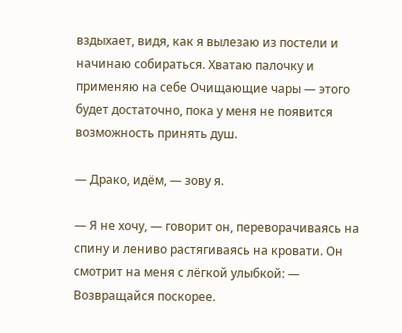вздыхает, видя, как я вылезаю из постели и начинаю собираться. Хватаю палочку и применяю на себе Очищающие чары — этого будет достаточно, пока у меня не появится возможность принять душ.

— Драко, идём, — зову я.

— Я не хочу, — говорит он, переворачиваясь на спину и лениво растягиваясь на кровати. Он смотрит на меня с лёгкой улыбкой: — Возвращайся поскорее.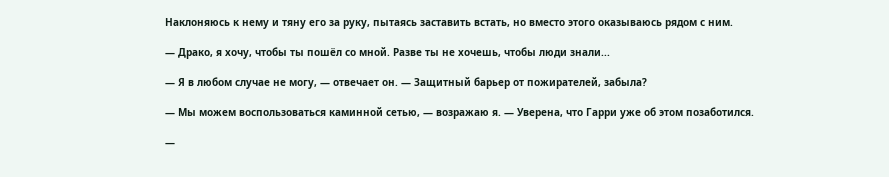Наклоняюсь к нему и тяну его за руку, пытаясь заставить встать, но вместо этого оказываюсь рядом с ним.

— Драко, я хочу, чтобы ты пошёл со мной. Разве ты не хочешь, чтобы люди знали...

— Я в любом случае не могу, — отвечает он. — Защитный барьер от пожирателей, забыла?

— Мы можем воспользоваться каминной сетью, — возражаю я. — Уверена, что Гарри уже об этом позаботился.

—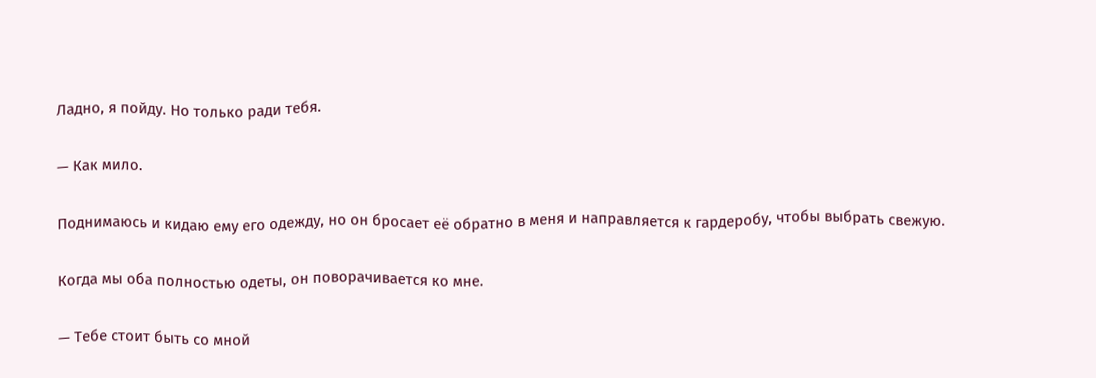Ладно, я пойду. Но только ради тебя.

— Как мило.

Поднимаюсь и кидаю ему его одежду, но он бросает её обратно в меня и направляется к гардеробу, чтобы выбрать свежую.

Когда мы оба полностью одеты, он поворачивается ко мне.

— Тебе стоит быть со мной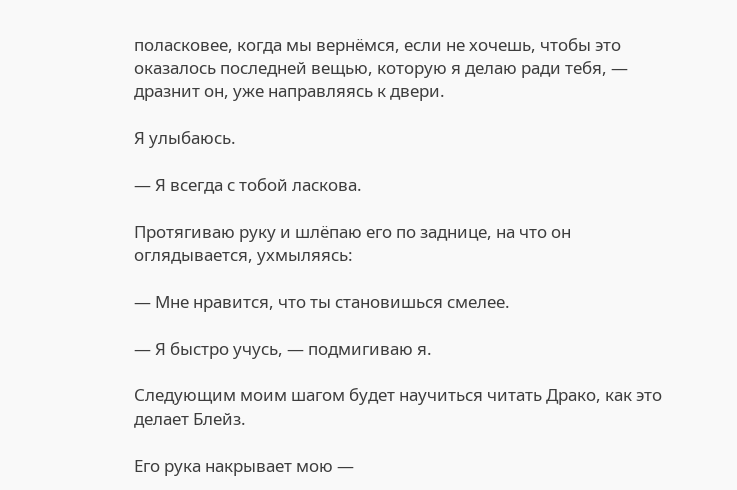поласковее, когда мы вернёмся, если не хочешь, чтобы это оказалось последней вещью, которую я делаю ради тебя, — дразнит он, уже направляясь к двери.

Я улыбаюсь.

— Я всегда с тобой ласкова.

Протягиваю руку и шлёпаю его по заднице, на что он оглядывается, ухмыляясь:

— Мне нравится, что ты становишься смелее.

— Я быстро учусь, — подмигиваю я.

Следующим моим шагом будет научиться читать Драко, как это делает Блейз.

Его рука накрывает мою —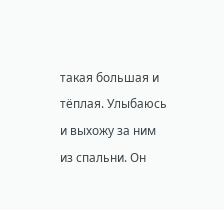такая большая и тёплая. Улыбаюсь и выхожу за ним из спальни. Он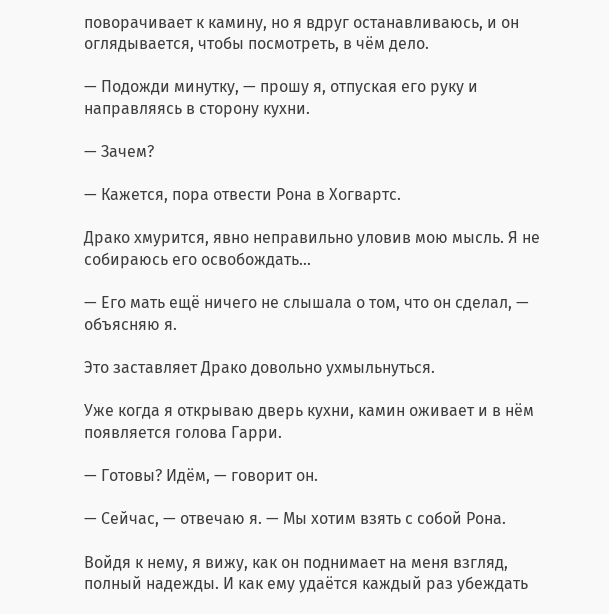поворачивает к камину, но я вдруг останавливаюсь, и он оглядывается, чтобы посмотреть, в чём дело.

— Подожди минутку, — прошу я, отпуская его руку и направляясь в сторону кухни.

— Зачем?

— Кажется, пора отвести Рона в Хогвартс.

Драко хмурится, явно неправильно уловив мою мысль. Я не собираюсь его освобождать...

— Его мать ещё ничего не слышала о том, что он сделал, — объясняю я.

Это заставляет Драко довольно ухмыльнуться.

Уже когда я открываю дверь кухни, камин оживает и в нём появляется голова Гарри.

— Готовы? Идём, — говорит он.

— Сейчас, — отвечаю я. — Мы хотим взять с собой Рона.

Войдя к нему, я вижу, как он поднимает на меня взгляд, полный надежды. И как ему удаётся каждый раз убеждать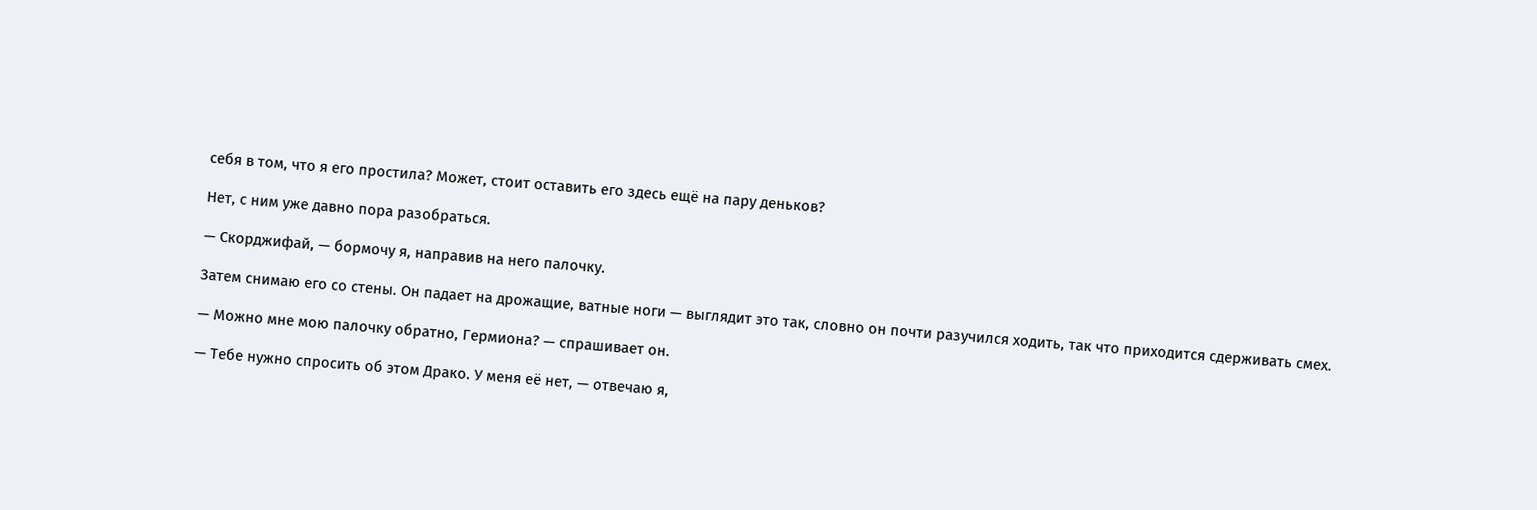себя в том, что я его простила? Может, стоит оставить его здесь ещё на пару деньков?

Нет, с ним уже давно пора разобраться.

— Скорджифай, — бормочу я, направив на него палочку.

Затем снимаю его со стены. Он падает на дрожащие, ватные ноги — выглядит это так, словно он почти разучился ходить, так что приходится сдерживать смех.

— Можно мне мою палочку обратно, Гермиона? — спрашивает он.

— Тебе нужно спросить об этом Драко. У меня её нет, — отвечаю я,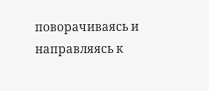поворачиваясь и направляясь к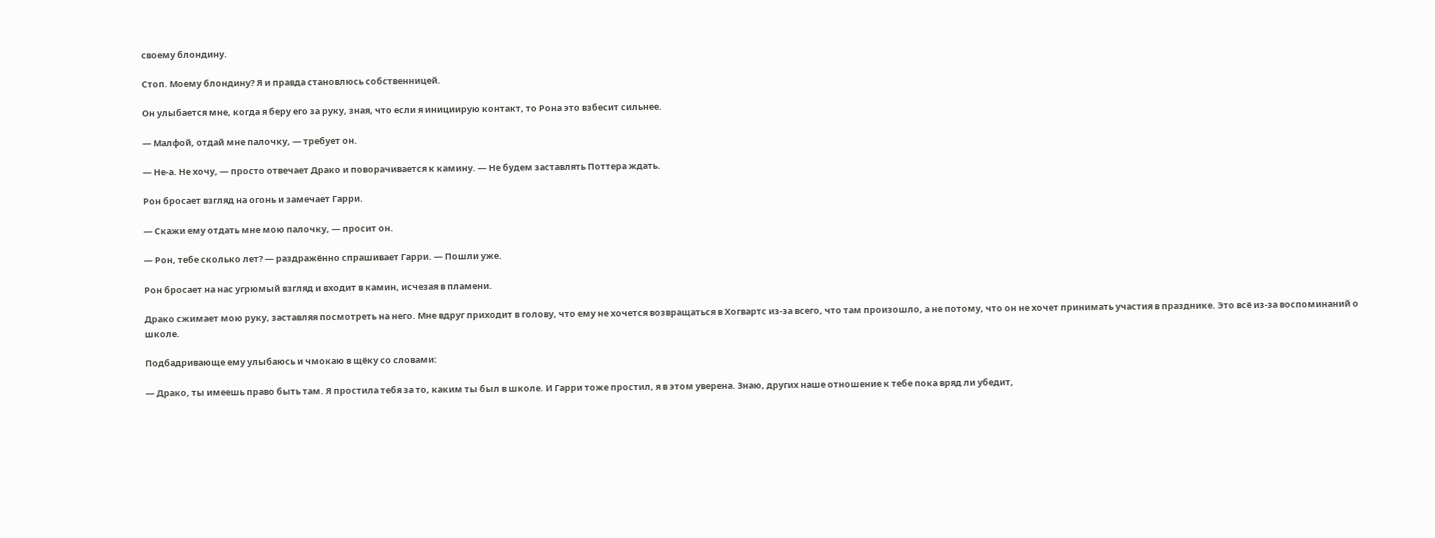своему блондину.

Стоп. Моему блондину? Я и правда становлюсь собственницей.

Он улыбается мне, когда я беру его за руку, зная, что если я инициирую контакт, то Рона это взбесит сильнее.

— Малфой, отдай мне палочку, — требует он.

— Не-а. Не хочу, — просто отвечает Драко и поворачивается к камину. — Не будем заставлять Поттера ждать.

Рон бросает взгляд на огонь и замечает Гарри.

— Скажи ему отдать мне мою палочку, — просит он.

— Рон, тебе сколько лет? — раздражённо спрашивает Гарри. — Пошли уже.

Рон бросает на нас угрюмый взгляд и входит в камин, исчезая в пламени.

Драко сжимает мою руку, заставляя посмотреть на него. Мне вдруг приходит в голову, что ему не хочется возвращаться в Хогвартс из-за всего, что там произошло, а не потому, что он не хочет принимать участия в празднике. Это всё из-за воспоминаний о школе.

Подбадривающе ему улыбаюсь и чмокаю в щёку со словами:

— Драко, ты имеешь право быть там. Я простила тебя за то, каким ты был в школе. И Гарри тоже простил, я в этом уверена. Знаю, других наше отношение к тебе пока вряд ли убедит,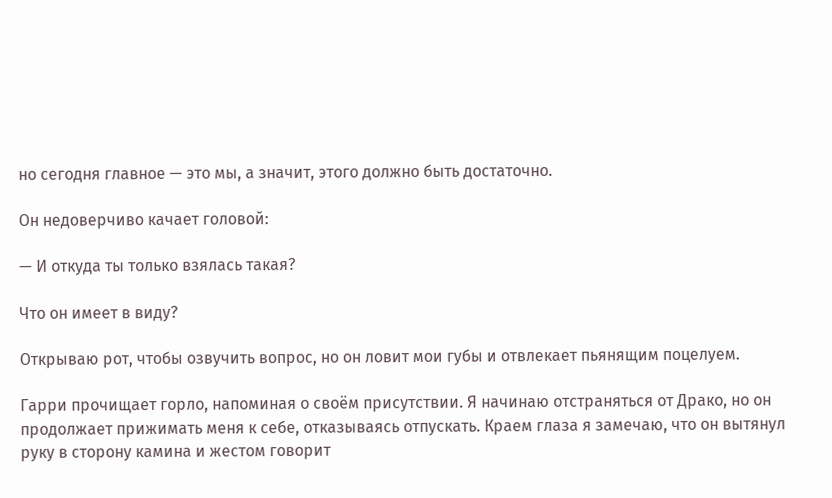но сегодня главное — это мы, а значит, этого должно быть достаточно.

Он недоверчиво качает головой:

— И откуда ты только взялась такая?

Что он имеет в виду?

Открываю рот, чтобы озвучить вопрос, но он ловит мои губы и отвлекает пьянящим поцелуем.

Гарри прочищает горло, напоминая о своём присутствии. Я начинаю отстраняться от Драко, но он продолжает прижимать меня к себе, отказываясь отпускать. Краем глаза я замечаю, что он вытянул руку в сторону камина и жестом говорит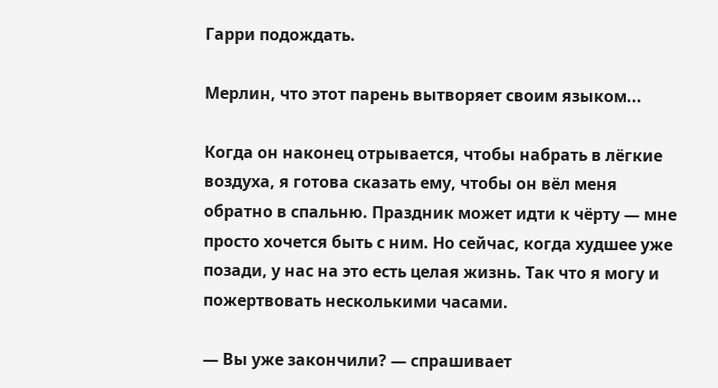Гарри подождать.

Мерлин, что этот парень вытворяет своим языком...

Когда он наконец отрывается, чтобы набрать в лёгкие воздуха, я готова сказать ему, чтобы он вёл меня обратно в спальню. Праздник может идти к чёрту — мне просто хочется быть с ним. Но сейчас, когда худшее уже позади, у нас на это есть целая жизнь. Так что я могу и пожертвовать несколькими часами.

— Вы уже закончили? — спрашивает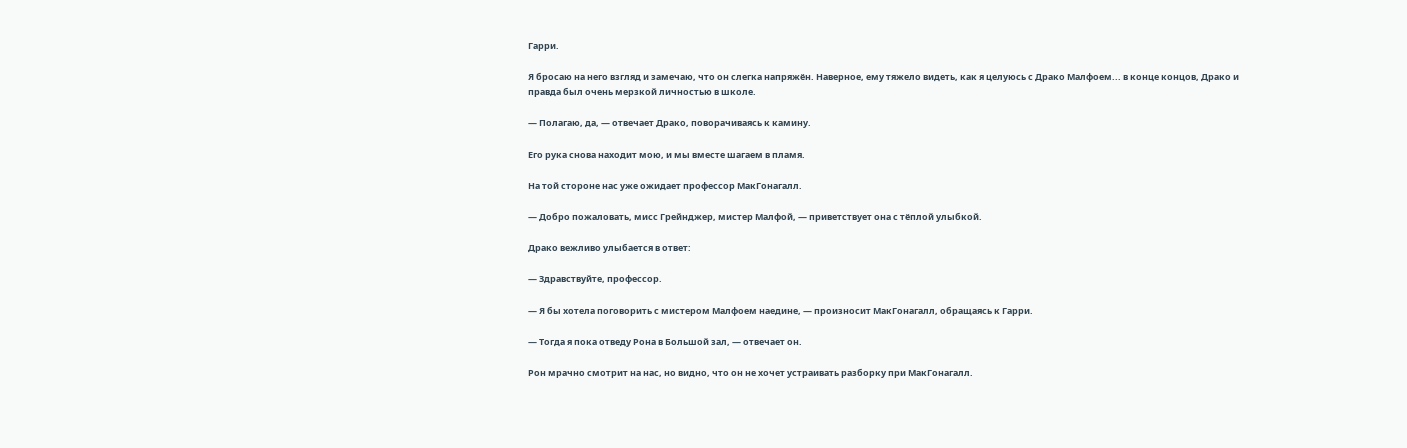Гарри.

Я бросаю на него взгляд и замечаю, что он слегка напряжён. Наверное, ему тяжело видеть, как я целуюсь с Драко Малфоем... в конце концов, Драко и правда был очень мерзкой личностью в школе.

— Полагаю, да, — отвечает Драко, поворачиваясь к камину.

Его рука снова находит мою, и мы вместе шагаем в пламя.

На той стороне нас уже ожидает профессор МакГонагалл.

— Добро пожаловать, мисс Грейнджер, мистер Малфой, — приветствует она с тёплой улыбкой.

Драко вежливо улыбается в ответ:

— Здравствуйте, профессор.

— Я бы хотела поговорить с мистером Малфоем наедине, — произносит МакГонагалл, обращаясь к Гарри.

— Тогда я пока отведу Рона в Большой зал, — отвечает он.

Рон мрачно смотрит на нас, но видно, что он не хочет устраивать разборку при МакГонагалл.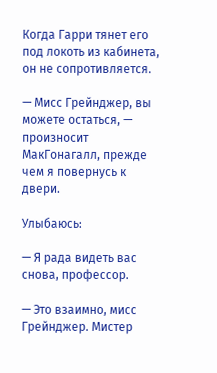Когда Гарри тянет его под локоть из кабинета, он не сопротивляется.

— Мисс Грейнджер, вы можете остаться, — произносит МакГонагалл, прежде чем я повернусь к двери.

Улыбаюсь:

— Я рада видеть вас снова, профессор.

— Это взаимно, мисс Грейнджер. Мистер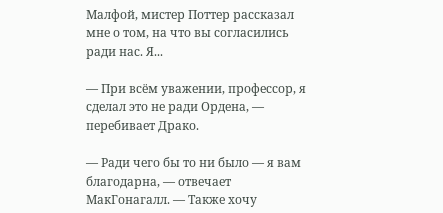Малфой, мистер Поттер рассказал мне о том, на что вы согласились ради нас. Я...

— При всём уважении, профессор, я сделал это не ради Ордена, — перебивает Драко.

— Ради чего бы то ни было — я вам благодарна, — отвечает МакГонагалл. — Также хочу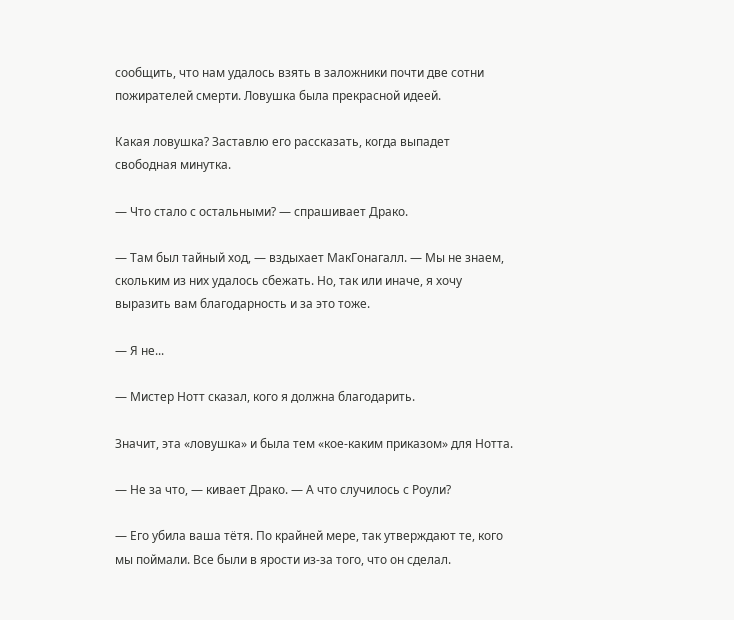сообщить, что нам удалось взять в заложники почти две сотни пожирателей смерти. Ловушка была прекрасной идеей.

Какая ловушка? Заставлю его рассказать, когда выпадет свободная минутка.

— Что стало с остальными? — спрашивает Драко.

— Там был тайный ход, — вздыхает МакГонагалл. — Мы не знаем, скольким из них удалось сбежать. Но, так или иначе, я хочу выразить вам благодарность и за это тоже.

— Я не...

— Мистер Нотт сказал, кого я должна благодарить.

Значит, эта «ловушка» и была тем «кое-каким приказом» для Нотта.

— Не за что, — кивает Драко. — А что случилось с Роули?

— Его убила ваша тётя. По крайней мере, так утверждают те, кого мы поймали. Все были в ярости из-за того, что он сделал.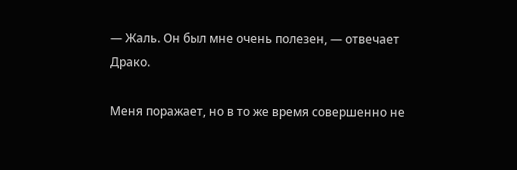— Жаль. Он был мне очень полезен, — отвечает Драко.

Меня поражает, но в то же время совершенно не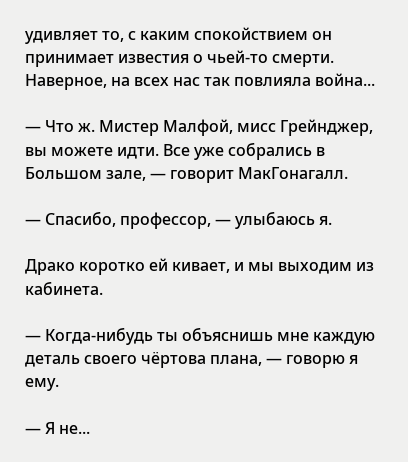удивляет то, с каким спокойствием он принимает известия о чьей-то смерти. Наверное, на всех нас так повлияла война...

— Что ж. Мистер Малфой, мисс Грейнджер, вы можете идти. Все уже собрались в Большом зале, — говорит МакГонагалл.

— Спасибо, профессор, — улыбаюсь я.

Драко коротко ей кивает, и мы выходим из кабинета.

— Когда-нибудь ты объяснишь мне каждую деталь своего чёртова плана, — говорю я ему.

— Я не...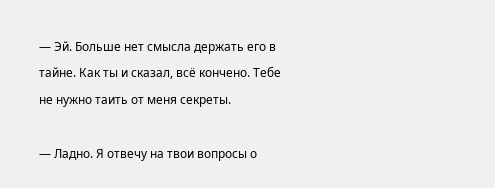— Эй. Больше нет смысла держать его в тайне. Как ты и сказал, всё кончено. Тебе не нужно таить от меня секреты.

— Ладно. Я отвечу на твои вопросы о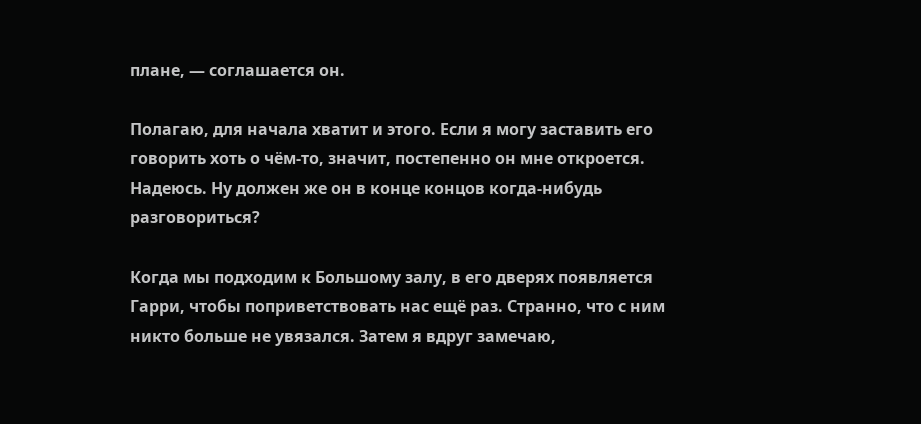плане, — соглашается он.

Полагаю, для начала хватит и этого. Если я могу заставить его говорить хоть о чём-то, значит, постепенно он мне откроется. Надеюсь. Ну должен же он в конце концов когда-нибудь разговориться?

Когда мы подходим к Большому залу, в его дверях появляется Гарри, чтобы поприветствовать нас ещё раз. Странно, что с ним никто больше не увязался. Затем я вдруг замечаю,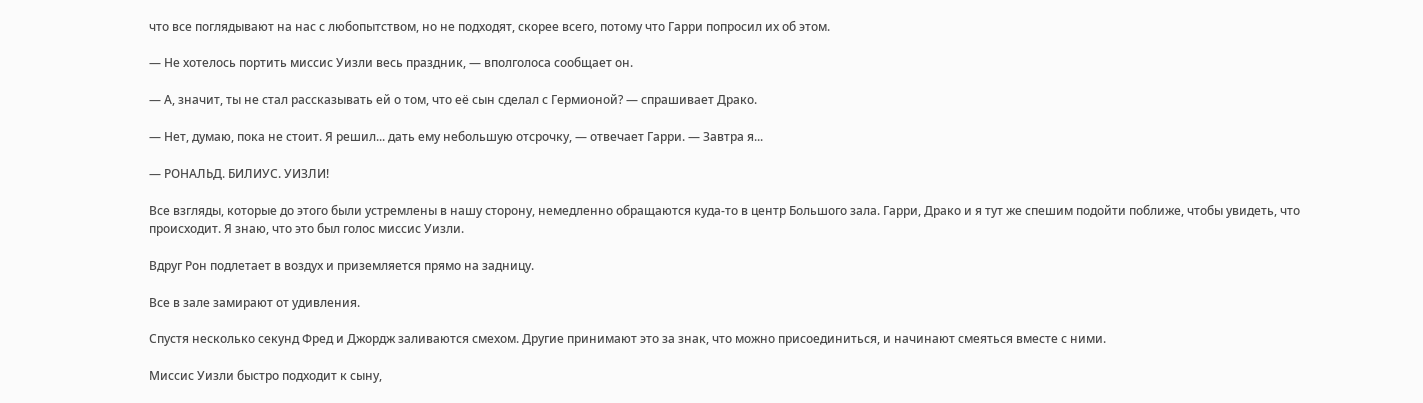что все поглядывают на нас с любопытством, но не подходят, скорее всего, потому что Гарри попросил их об этом.

— Не хотелось портить миссис Уизли весь праздник, — вполголоса сообщает он.

— А, значит, ты не стал рассказывать ей о том, что её сын сделал с Гермионой? — спрашивает Драко.

— Нет, думаю, пока не стоит. Я решил... дать ему небольшую отсрочку, — отвечает Гарри. — Завтра я...

— РОНАЛЬД. БИЛИУС. УИЗЛИ!

Все взгляды, которые до этого были устремлены в нашу сторону, немедленно обращаются куда-то в центр Большого зала. Гарри, Драко и я тут же спешим подойти поближе, чтобы увидеть, что происходит. Я знаю, что это был голос миссис Уизли.

Вдруг Рон подлетает в воздух и приземляется прямо на задницу.

Все в зале замирают от удивления.

Спустя несколько секунд Фред и Джордж заливаются смехом. Другие принимают это за знак, что можно присоединиться, и начинают смеяться вместе с ними.

Миссис Уизли быстро подходит к сыну,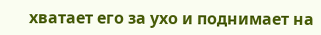хватает его за ухо и поднимает на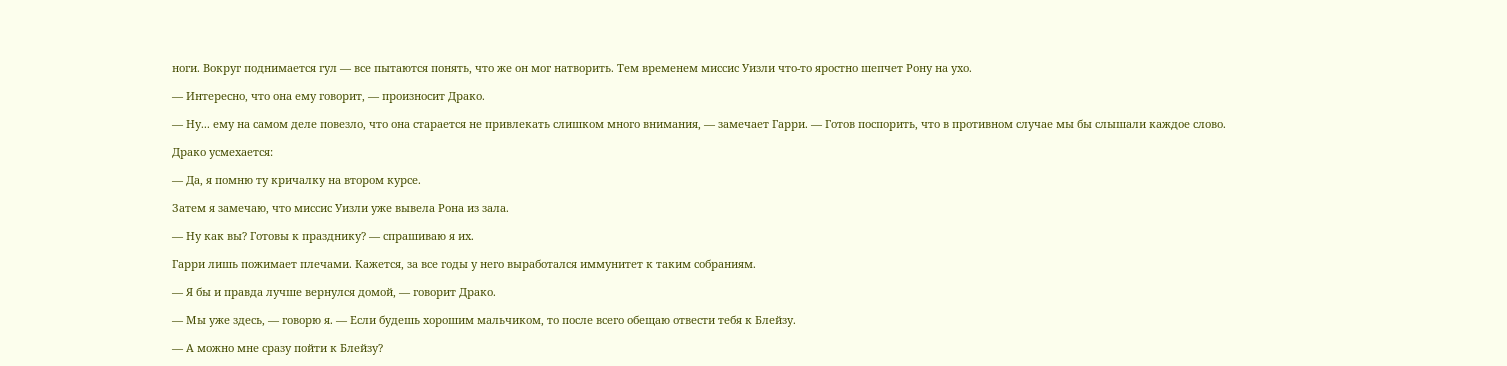ноги. Вокруг поднимается гул — все пытаются понять, что же он мог натворить. Тем временем миссис Уизли что-то яростно шепчет Рону на ухо.

— Интересно, что она ему говорит, — произносит Драко.

— Ну... ему на самом деле повезло, что она старается не привлекать слишком много внимания, — замечает Гарри. — Готов поспорить, что в противном случае мы бы слышали каждое слово.

Драко усмехается:

— Да, я помню ту кричалку на втором курсе.

Затем я замечаю, что миссис Уизли уже вывела Рона из зала.

— Ну как вы? Готовы к празднику? — спрашиваю я их.

Гарри лишь пожимает плечами. Кажется, за все годы у него выработался иммунитет к таким собраниям.

— Я бы и правда лучше вернулся домой, — говорит Драко.

— Мы уже здесь, — говорю я. — Если будешь хорошим мальчиком, то после всего обещаю отвести тебя к Блейзу.

— А можно мне сразу пойти к Блейзу?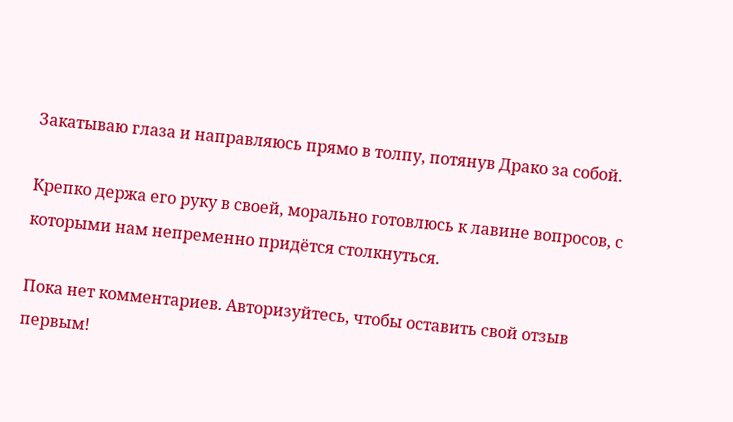Закатываю глаза и направляюсь прямо в толпу, потянув Драко за собой.

Крепко держа его руку в своей, морально готовлюсь к лавине вопросов, с которыми нам непременно придётся столкнуться.

Пока нет комментариев. Авторизуйтесь, чтобы оставить свой отзыв первым!